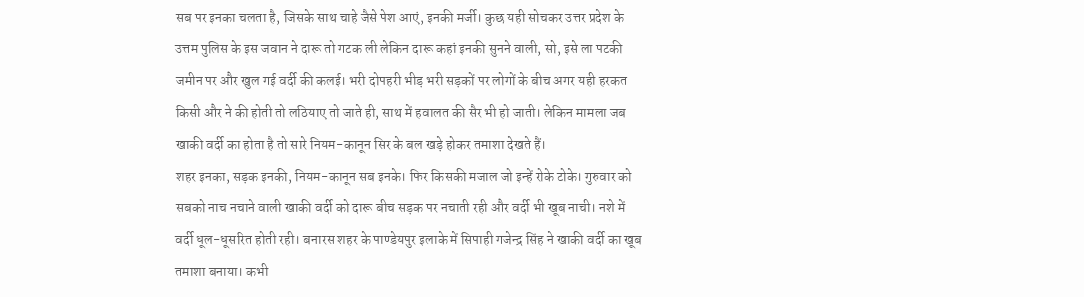सब पर इनका चलता है, जिसके साथ चाहे जैसे पेश आएं, इनकी मर्जी। कुछ यही सोचकर उत्तर प्रदेश के उत्तम पुलिस के इस जवान ने दारू तो गटक ली लेकिन दारू कहां इनकी सुनने वाली, सो, इसे ला पटकी जमीन पर और खुल गई वर्दी की कलई। भरी दोपहरी भीड़ भरी सड़कों पर लोगों के बीच अगर यही हरकत किसी और ने की होती तो लठियाए तो जाते ही, साथ में हवालत की सैर भी हो जाती। लेकिन मामला जब खाकी वर्दी का होता है तो सारे नियम-कानून सिर के बल खड़े होकर तमाशा देखते हैं।
शहर इनका, सड़क इनकी, नियम-कानून सब इनके। फिर किसकी मजाल जो इन्हें रोके टोके। गुरुवार को सबको नाच नचाने वाली खाकी वर्दी को दारू बीच सड़क पर नचाती रही और वर्दी भी खूब नाची। नशे में वर्दी धूल-धूसरित होती रही। बनारस शहर के पाण्डेयपुर इलाके में सिपाही गजेन्द्र सिंह ने खाकी वर्दी का खूब तमाशा बनाया। कभी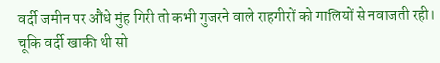वर्दी जमीन पर औंधे मुंह गिरी तो कभी गुजरने वाले राहगीरों को गालियों से नवाजती रही। चूकि वर्दी खाकी थी सो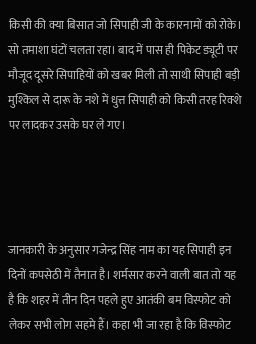किसी की क्या बिसात जो सिपाही जी के कारनामों को रोके। सो तमाशा घंटों चलता रहा। बाद में पास ही पिकेट ड्यूटी पर मौजूद दूसरे सिपाहियों को खबर मिली तो साथी सिपाही बड़ी मुश्किल से दारू के नशे में धुत्त सिपाही को किसी तरह रिक्शे पर लादकर उसके घर ले गए।




जानकारी के अनुसार गजेन्द्र सिंह नाम का यह सिपाही इन दिनों कपसेठी में तैनात है। शर्मसार करने वाली बात तो यह है कि शहर में तीन दिन पहले हुए आतंकी बम विस्फोट को लेकर सभी लोग सहमे हैं। कहा भी जा रहा है कि विस्फोट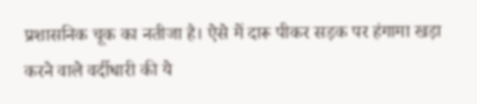प्रशासनिक चूक का नतीजा है। ऐसे में दारू पीकर सड़क पर हंगामा खड़ा करने वाले वर्दीधारी की ये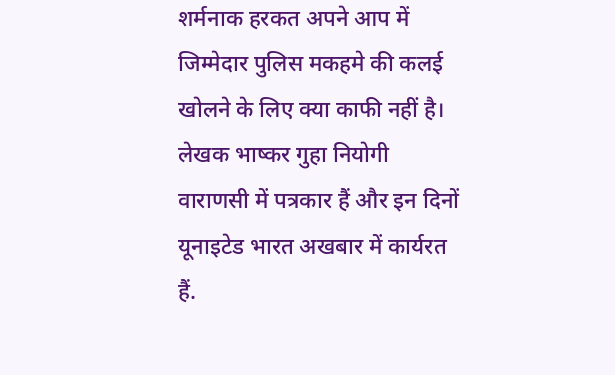शर्मनाक हरकत अपने आप में जिम्मेदार पुलिस मकहमे की कलई खोलने के लिए क्या काफी नहीं है।
लेखक भाष्कर गुहा नियोगी वाराणसी में पत्रकार हैं और इन दिनों यूनाइटेड भारत अखबार में कार्यरत हैं.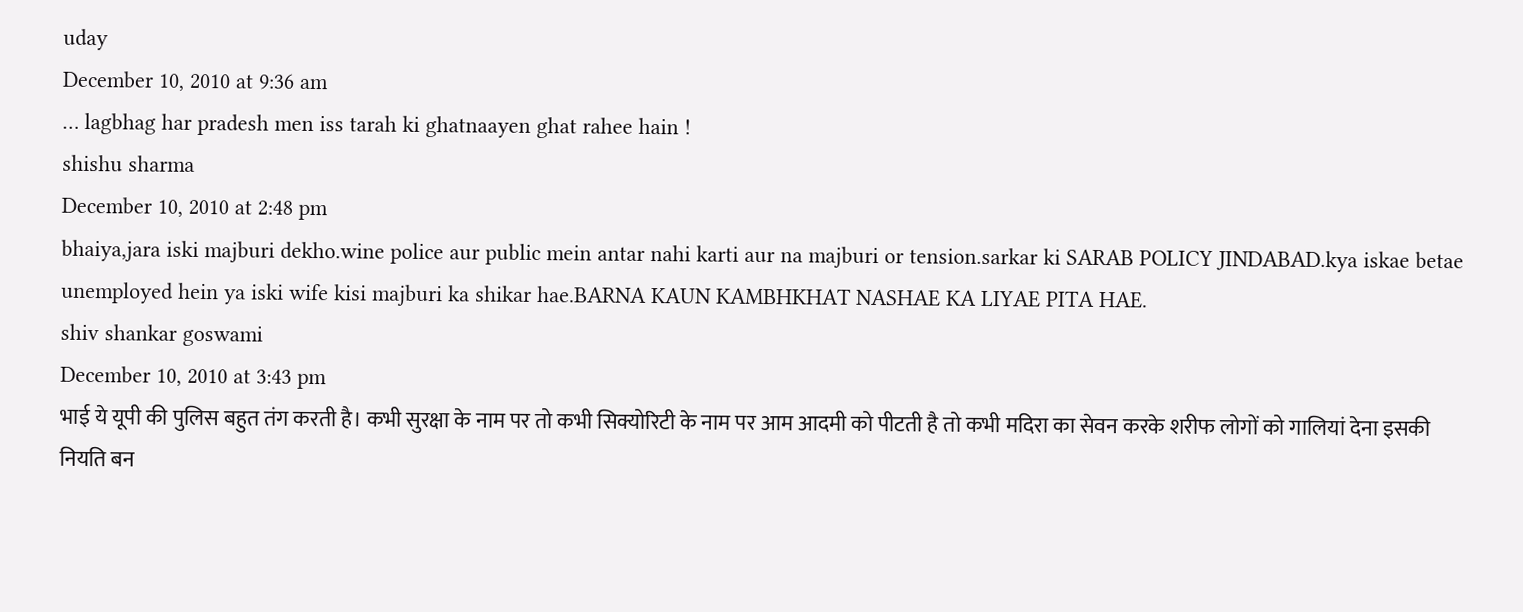uday
December 10, 2010 at 9:36 am
… lagbhag har pradesh men iss tarah ki ghatnaayen ghat rahee hain !
shishu sharma
December 10, 2010 at 2:48 pm
bhaiya,jara iski majburi dekho.wine police aur public mein antar nahi karti aur na majburi or tension.sarkar ki SARAB POLICY JINDABAD.kya iskae betae unemployed hein ya iski wife kisi majburi ka shikar hae.BARNA KAUN KAMBHKHAT NASHAE KA LIYAE PITA HAE.
shiv shankar goswami
December 10, 2010 at 3:43 pm
भाई ये यूपी की पुलिस बहुत तंग करती है। कभी सुरक्षा के नाम पर तो कभी सिक्योरिटी के नाम पर आम आदमी को पीटती है तो कभी मदिरा का सेवन करके शरीफ लोगों को गालियां देना इसकी नियति बन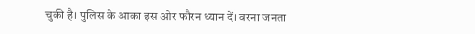चुकी है। पुलिस के आका इस ओर फौरन ध्यान दें। वरना जनता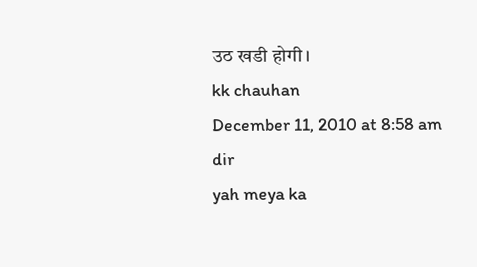उठ खडी होगी।
kk chauhan
December 11, 2010 at 8:58 am
dir
yah meya ka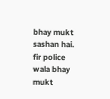bhay mukt sashan hai. fir police wala bhay mukt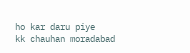ho kar daru piye
kk chauhan moradabad